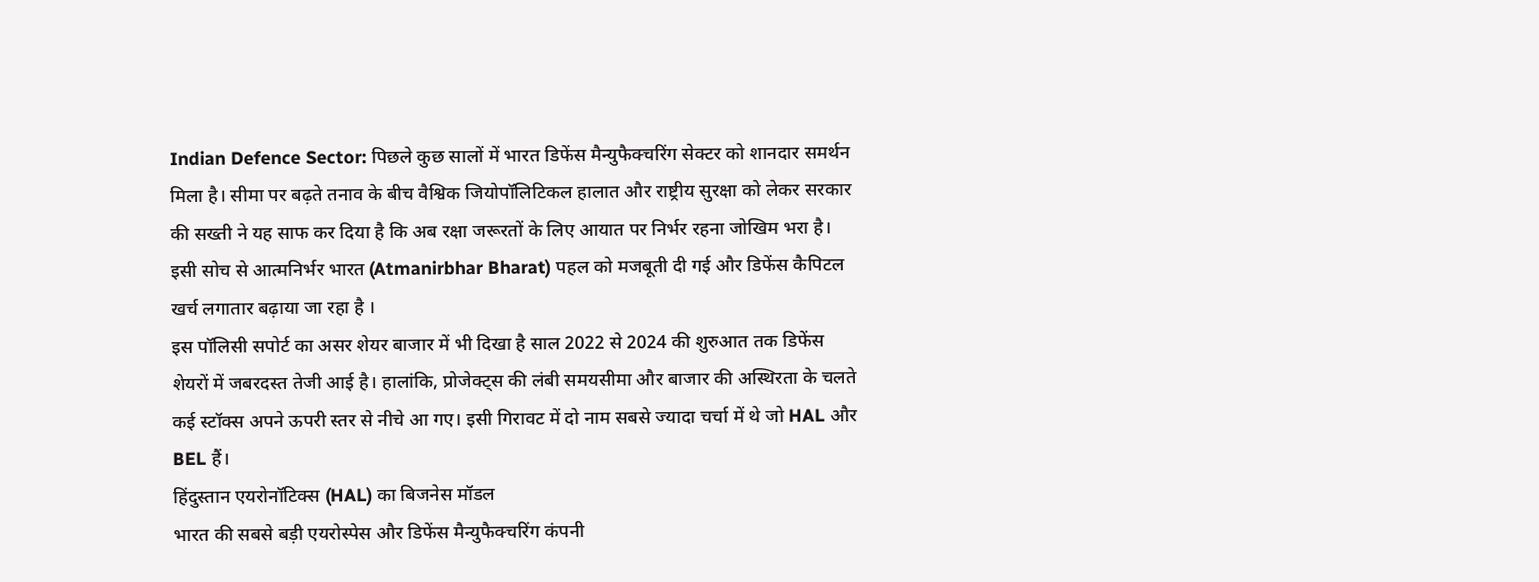Indian Defence Sector: पिछले कुछ सालों में भारत डिफेंस मैन्युफैक्चरिंग सेक्टर को शानदार समर्थन मिला है। सीमा पर बढ़ते तनाव के बीच वैश्विक जियोपॉलिटिकल हालात और राष्ट्रीय सुरक्षा को लेकर सरकार की सख्ती ने यह साफ कर दिया है कि अब रक्षा जरूरतों के लिए आयात पर निर्भर रहना जोखिम भरा है। इसी सोच से आत्मनिर्भर भारत (Atmanirbhar Bharat) पहल को मजबूती दी गई और डिफेंस कैपिटल खर्च लगातार बढ़ाया जा रहा है ।
इस पॉलिसी सपोर्ट का असर शेयर बाजार में भी दिखा है साल 2022 से 2024 की शुरुआत तक डिफेंस शेयरों में जबरदस्त तेजी आई है। हालांकि, प्रोजेक्ट्स की लंबी समयसीमा और बाजार की अस्थिरता के चलते कई स्टॉक्स अपने ऊपरी स्तर से नीचे आ गए। इसी गिरावट में दो नाम सबसे ज्यादा चर्चा में थे जो HAL और BEL हैं।
हिंदुस्तान एयरोनॉटिक्स (HAL) का बिजनेस मॉडल
भारत की सबसे बड़ी एयरोस्पेस और डिफेंस मैन्युफैक्चरिंग कंपनी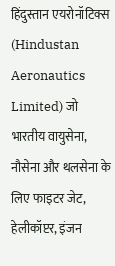हिंदुस्तान एयरोनॉटिक्स (Hindustan Aeronautics Limited) जो भारतीय वायुसेना, नौसेना और थलसेना के लिए फाइटर जेट, हेलीकॉप्टर, इंजन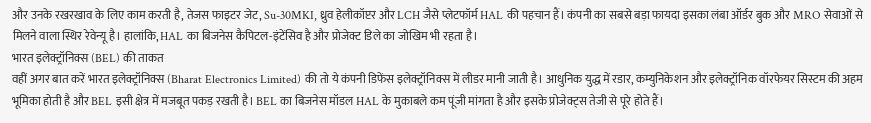और उनके रखरखाव के लिए काम करती है, तेजस फाइटर जेट, Su-30MKI, ध्रुव हेलीकॉप्टर और LCH जैसे प्लेटफॉर्म HAL की पहचान हैं। कंपनी का सबसे बड़ा फायदा इसका लंबा ऑर्डर बुक और MRO सेवाओं से मिलने वाला स्थिर रेवेन्यू है। हालांकि, HAL का बिजनेस कैपिटल-इंटेंसिव है और प्रोजेक्ट डिले का जोखिम भी रहता है।
भारत इलेक्ट्रॉनिक्स (BEL) की ताकत
वहीं अगर बात करें भारत इलेक्ट्रॉनिक्स (Bharat Electronics Limited) की तो ये कंपनी डिफेंस इलेक्ट्रॉनिक्स में लीडर मानी जाती है। आधुनिक युद्ध में रडार, कम्युनिकेशन और इलेक्ट्रॉनिक वॉरफेयर सिस्टम की अहम भूमिका होती है और BEL इसी क्षेत्र में मजबूत पकड़ रखती है। BEL का बिजनेस मॉडल HAL के मुकाबले कम पूंजी मांगता है और इसके प्रोजेक्ट्स तेजी से पूरे होते हैं।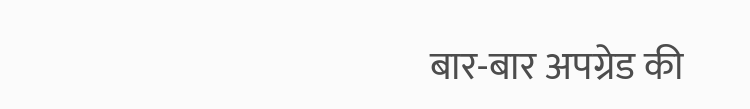बार-बार अपग्रेड की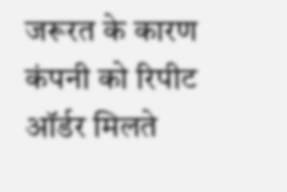जरूरत के कारण कंपनी को रिपीट ऑर्डर मिलते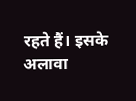रहते हैं। इसके अलावा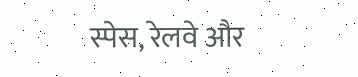स्पेस, रेलवे और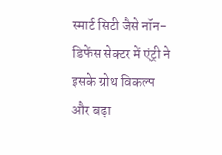स्मार्ट सिटी जैसे नॉन-डिफेंस सेक्टर में एंट्री ने इसके ग्रोथ विकल्प और बढ़ा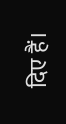दिए हैं।